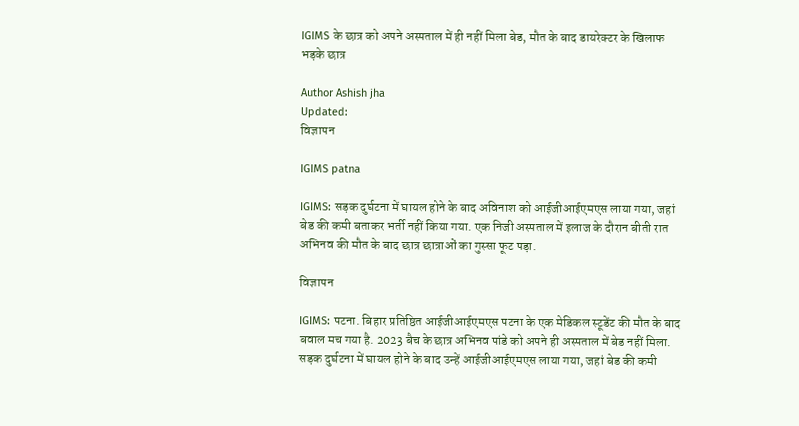IGIMS के छात्र को अपने अस्पताल में ही नहीं मिला बेड, मौत के बाद डायरेक्टर के खिलाफ भड़के छात्र

Author Ashish jha
Updated:
विज्ञापन

IGIMS patna

IGIMS: सड़क दुर्घटना में घायल होने के बाद अविनाश को आईजीआईएमएस लाया गया, जहां बेड की कमी बताकर भर्ती नहीं किया गया. एक निजी अस्पताल में इलाज के दौरान बीती रात अभिनव की मौत के बाद छात्र छात्राओं का गुस्सा फूट पड़ा.

विज्ञापन

IGIMS: पटना. बिहार प्रतिष्ठित आईजीआईएमएस पटना के एक मेडिकल स्टूडेंट की मौत के बाद बवाल मच गया है. 2023 बैच के छात्र अभिनव पांडे को अपने ही अस्पताल में बेड नहीं मिला. सड़क दुर्घटना में घायल होने के बाद उन्हें आईजीआईएमएस लाया गया, जहां बेड की कमी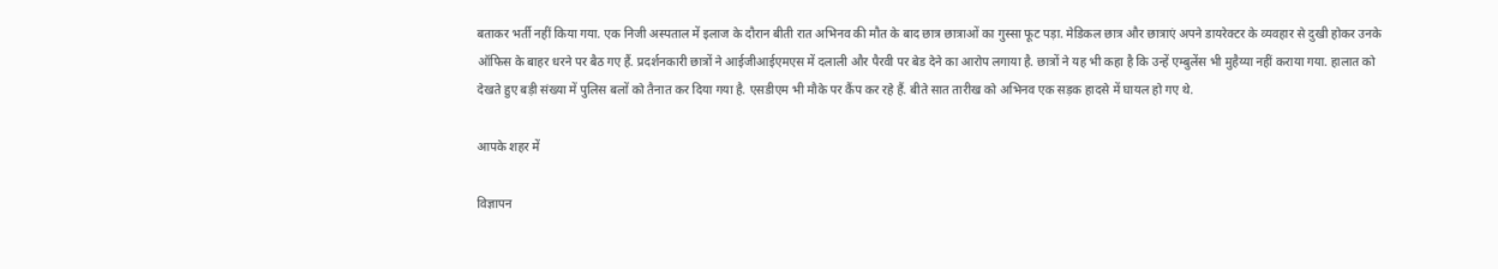बताकर भर्ती नहीं किया गया. एक निजी अस्पताल में इलाज के दौरान बीती रात अभिनव की मौत के बाद छात्र छात्राओं का गुस्सा फूट पड़ा. मेडिकल छात्र और छात्राएं अपने डायरेक्टर के व्यवहार से दुखी होकर उनके ऑफिस के बाहर धरने पर बैठ गए हैं. प्रदर्शनकारी छात्रों ने आईजीआईएमएस में दलाली और पैरवी पर बेड देने का आरोप लगाया है. छात्रों ने यह भी कहा है कि उन्हें एम्बुलेंस भी मुहैय्या नहीं कराया गया. हालात को देखते हुए बड़ी संख्या में पुलिस बलों को तैनात कर दिया गया है. एसडीएम भी मौके पर कैंप कर रहे हैं. बीते सात तारीख को अभिनव एक सड़क हादसे में घायल हो गए थे.

आपके शहर में

विज्ञापन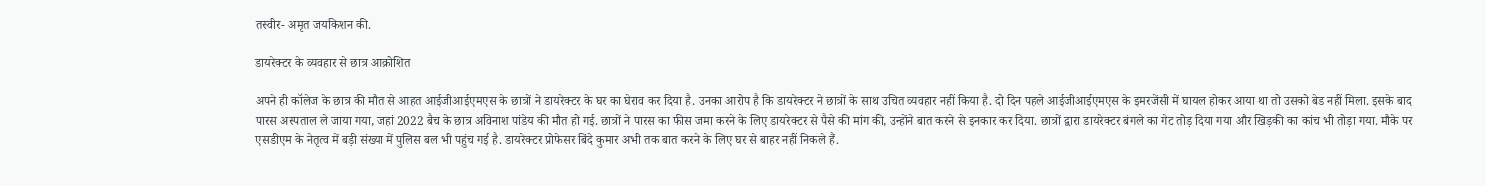तस्वीर- अमृत जयकिशन की.

डायरेक्टर के व्यवहार से छात्र आक्रोशित

अपने ही कॉलेज के छात्र की मौत से आहत आईजीआईएमएस के छात्रों ने डायरेक्टर के घर का घेराव कर दिया है. उनका आरोप है कि डायरेक्टर ने छात्रों के साथ उचित व्यवहार नहीं किया है. दो दिन पहले आईजीआईएमएस के इमरजेंसी में घायल होकर आया था तो उसको बेड नहीं मिला. इसके बाद पारस अस्पताल ले जाया गया, जहां 2022 बैच के छात्र अविनाश पांडेय की मौत हो गई. छात्रों ने पारस का फीस जमा करने के लिए डायरेक्टर से पैसे की मांग की, उन्होंने बात करने से इनकार कर दिया. छात्रों द्वारा डायरेक्टर बंगले का गेट तोड़ दिया गया और खिड़की का कांच भी तोड़ा गया. मौके पर एसडीएम के नेतृत्व में बड़ी संख्या में पुलिस बल भी पहुंच गई है. डायरेक्टर प्रोफेसर बिंदे कुमार अभी तक बात करने के लिए घर से बाहर नहीं निकले हैं.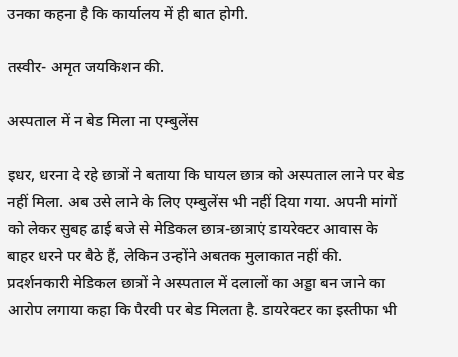उनका कहना है कि कार्यालय में ही बात होगी.

तस्वीर- अमृत जयकिशन की.

अस्पताल में न बेड मिला ना एम्बुलेंस

इधर, धरना दे रहे छात्रों ने बताया कि घायल छात्र को अस्पताल लाने पर बेड नहीं मिला. अब उसे लाने के लिए एम्बुलेंस भी नहीं दिया गया. अपनी मांगों को लेकर सुबह ढाई बजे से मेडिकल छात्र-छात्राएं डायरेक्टर आवास के बाहर धरने पर बैठे हैं, लेकिन उन्होंने अबतक मुलाकात नहीं की. प्रदर्शनकारी मेडिकल छात्रों ने अस्पताल में दलालों का अड्डा बन जाने का आरोप लगाया कहा कि पैरवी पर बेड मिलता है. डायरेक्टर का इस्तीफा भी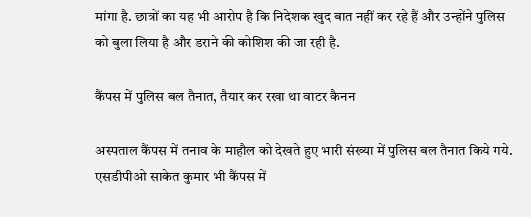मांगा है. छात्रों का यह भी आरोप है कि निदेशक खुद बात नहीं कर रहे हैं और उन्होंने पुलिस को बुला लिया है और डराने की कोशिश की जा रही है.

कैंपस में पुलिस बल तैनात, तैयार कर रखा था वाटर कैनन

अस्पताल कैंपस में तनाव के माहौल को देखते हुए भारी संख्या में पुलिस बल तैनात किये गये. एसडीपीओ साकेत कुमार भी कैंपस में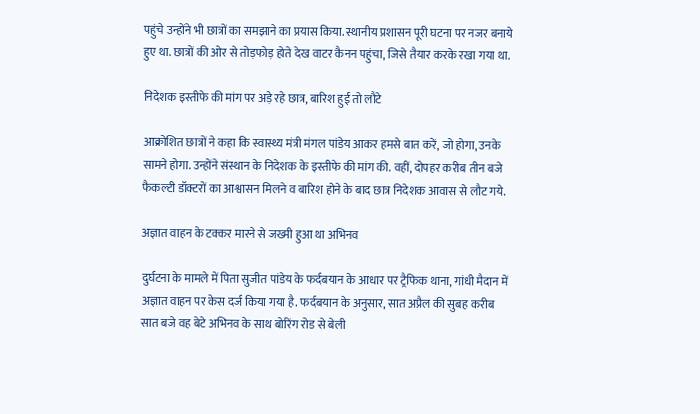पहुंचे उन्होंने भी छात्रों का समझाने का प्रयास किया. स्थानीय प्रशासन पूरी घटना पर नजर बनाये हुए था. छात्रों की ओर से तोड़फोड़ होते देख वाटर कैनन पहुंचा, जिसे तैयार करके रखा गया था.

निदेशक इस्तीफे की मांग पर अड़े रहे छात्र, बारिश हुई तो लौटे

आक्रोशित छात्रों ने कहा कि स्वास्थ्य मंत्री मंगल पांडेय आकर हमसे बात करें, जो होगा, उनके सामने होगा. उन्होंने संस्थान के निदेशक के इस्तीफे की मांग की. वहीं, दोपहर करीब तीन बजे फैकल्टी डॉक्टरों का आश्वासन मिलने व बारिश होने के बाद छात्र निदेशक आवास से लौट गये.

अज्ञात वाहन के टक्कर मारने से जख्मी हुआ था अभिनव

दुर्घटना के मामले में पिता सुजीत पांडेय के फर्दबयान के आधार पर ट्रैफिक थाना, गांधी मैदान में अज्ञात वाहन पर केस दर्ज किया गया है. फर्दबयान के अनुसार, सात अप्रैल की सुबह करीब सात बजे वह बेटे अभिनव के साथ बोरिंग रोड से बेली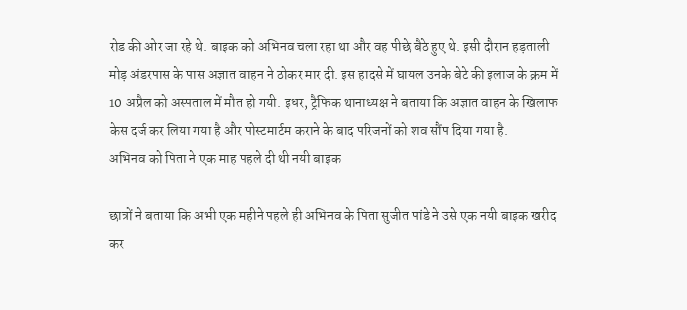रोड की ओर जा रहे थे. बाइक को अभिनव चला रहा था और वह पीछे बैठे हुए थे. इसी दौरान हड़ताली मोड़ अंडरपास के पास अज्ञात वाहन ने ठोकर मार दी. इस हादसे में घायल उनके बेटे की इलाज के क्रम में 10 अप्रैल को अस्पताल में मौत हो गयी. इधर, ट्रैफिक थानाध्यक्ष ने बताया कि अज्ञात वाहन के खिलाफ केस दर्ज कर लिया गया है और पोस्टमार्टम कराने के बाद परिजनों को शव सौंप दिया गया है.
अभिनव को पिता ने एक माह पहले दी थी नयी बाइक

छात्रों ने बताया कि अभी एक महीने पहले ही अभिनव के पिता सुजीत पांडे ने उसे एक नयी बाइक खरीद कर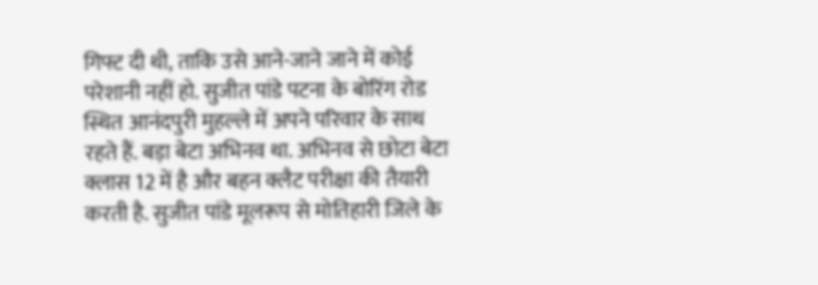गिफ्ट दी थी, ताकि उसे आने-जाने जाने में कोई परेशानी नहीं हो. सुजीत पांडे पटना के बोरिंग रोड स्थित आनंदपुरी मुहल्ले में अपने परिवार के साथ रहते हैं. बड़ा बेटा अभिनव था. अभिनव से छोटा बेटा क्लास 12 में है और बहन क्लैट परीक्षा की तैयारी करती है. सुजीत पांडे मूलरूप से मोतिहारी जिले के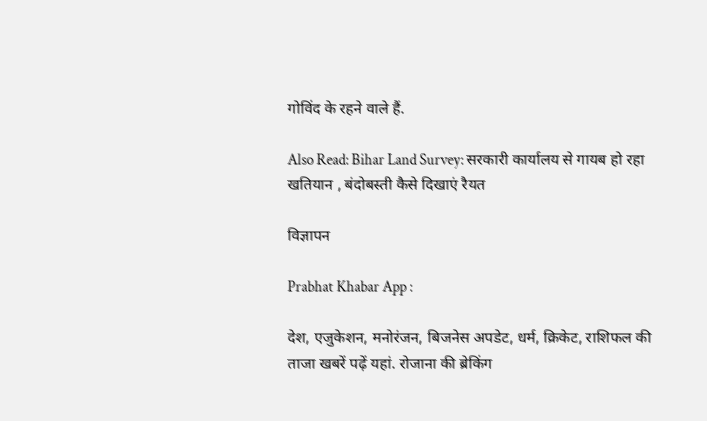गोविंद के रहने वाले हैं.

Also Read: Bihar Land Survey: सरकारी कार्यालय से गायब हो रहा खतियान , बंदोबस्ती कैसे दिखाएं रैयत

विज्ञापन

Prabhat Khabar App :

देश, एजुकेशन, मनोरंजन, बिजनेस अपडेट, धर्म, क्रिकेट, राशिफल की ताजा खबरें पढ़ें यहां. रोजाना की ब्रेकिंग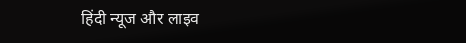हिंदी न्यूज और लाइव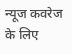न्यूज कवरेज के लिए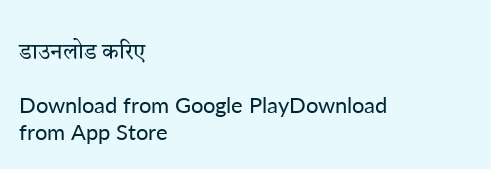डाउनलोड करिए

Download from Google PlayDownload from App Store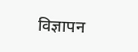विज्ञापन